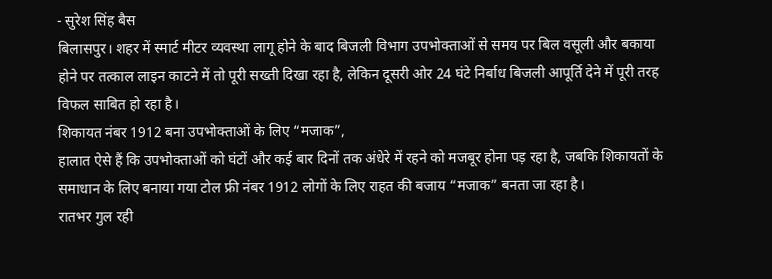- सुरेश सिंह बैस
बिलासपुर। शहर में स्मार्ट मीटर व्यवस्था लागू होने के बाद बिजली विभाग उपभोक्ताओं से समय पर बिल वसूली और बकाया होने पर तत्काल लाइन काटने में तो पूरी सख्ती दिखा रहा है, लेकिन दूसरी ओर 24 घंटे निर्बाध बिजली आपूर्ति देने में पूरी तरह विफल साबित हो रहा है।
शिकायत नंबर 1912 बना उपभोक्ताओं के लिए “मजाक”,
हालात ऐसे हैं कि उपभोक्ताओं को घंटों और कई बार दिनों तक अंधेरे में रहने को मजबूर होना पड़ रहा है, जबकि शिकायतों के समाधान के लिए बनाया गया टोल फ्री नंबर 1912 लोगों के लिए राहत की बजाय “मजाक” बनता जा रहा है।
रातभर गुल रही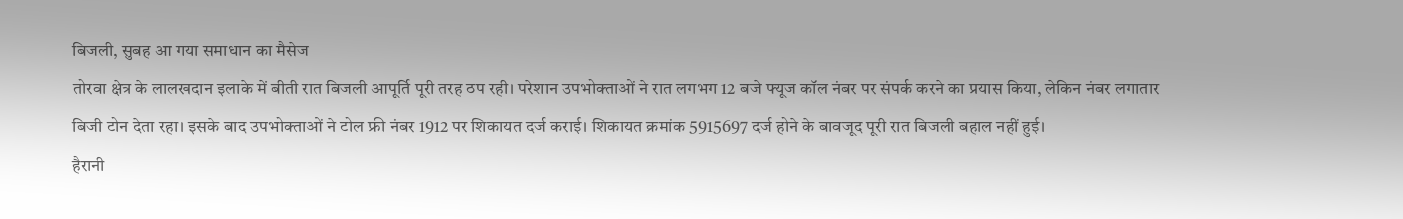बिजली, सुबह आ गया समाधान का मैसेज
तोरवा क्षेत्र के लालखदान इलाके में बीती रात बिजली आपूर्ति पूरी तरह ठप रही। परेशान उपभोक्ताओं ने रात लगभग 12 बजे फ्यूज कॉल नंबर पर संपर्क करने का प्रयास किया, लेकिन नंबर लगातार बिजी टोन देता रहा। इसके बाद उपभोक्ताओं ने टोल फ्री नंबर 1912 पर शिकायत दर्ज कराई। शिकायत क्रमांक 5915697 दर्ज होने के बावजूद पूरी रात बिजली बहाल नहीं हुई।
हैरानी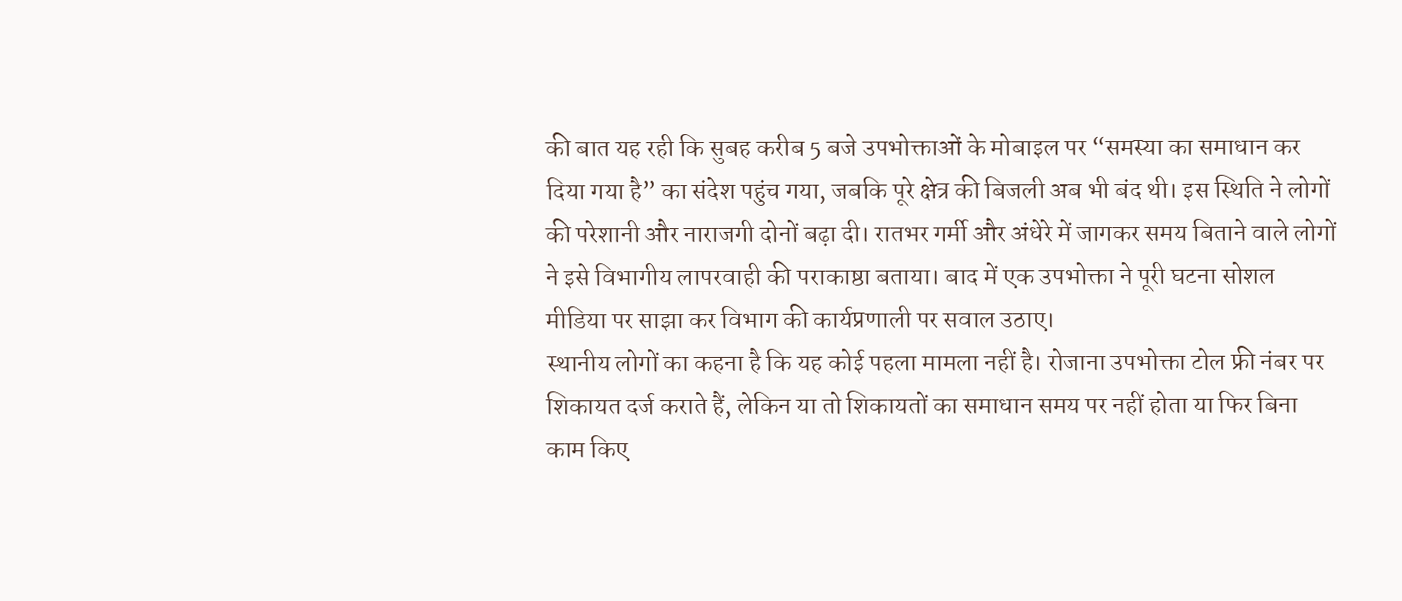की बात यह रही कि सुबह करीब 5 बजे उपभोक्ताओं के मोबाइल पर “समस्या का समाधान कर दिया गया है” का संदेश पहुंच गया, जबकि पूरे क्षेत्र की बिजली अब भी बंद थी। इस स्थिति ने लोगों की परेशानी और नाराजगी दोनों बढ़ा दी। रातभर गर्मी और अंधेरे में जागकर समय बिताने वाले लोगों ने इसे विभागीय लापरवाही की पराकाष्ठा बताया। बाद में एक उपभोक्ता ने पूरी घटना सोशल मीडिया पर साझा कर विभाग की कार्यप्रणाली पर सवाल उठाए।
स्थानीय लोगों का कहना है कि यह कोई पहला मामला नहीं है। रोजाना उपभोक्ता टोल फ्री नंबर पर शिकायत दर्ज कराते हैं, लेकिन या तो शिकायतों का समाधान समय पर नहीं होता या फिर बिना काम किए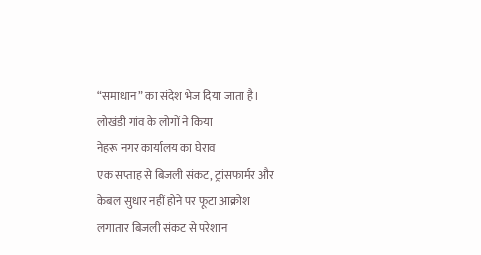“समाधान” का संदेश भेज दिया जाता है।
लोखंडी गांव के लोगों ने किया
नेहरू नगर कार्यालय का घेराव
एक सप्ताह से बिजली संकट, ट्रांसफार्मर और केबल सुधार नहीं होने पर फूटा आक्रोश
लगातार बिजली संकट से परेशान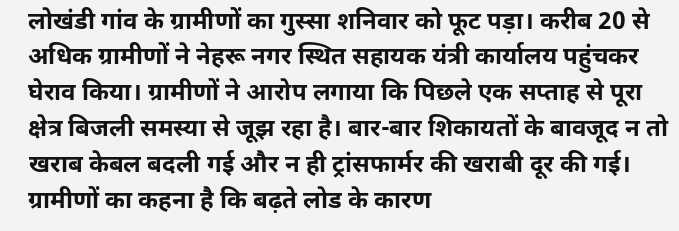लोखंडी गांव के ग्रामीणों का गुस्सा शनिवार को फूट पड़ा। करीब 20 से अधिक ग्रामीणों ने नेहरू नगर स्थित सहायक यंत्री कार्यालय पहुंचकर घेराव किया। ग्रामीणों ने आरोप लगाया कि पिछले एक सप्ताह से पूरा क्षेत्र बिजली समस्या से जूझ रहा है। बार-बार शिकायतों के बावजूद न तो खराब केबल बदली गई और न ही ट्रांसफार्मर की खराबी दूर की गई। ग्रामीणों का कहना है कि बढ़ते लोड के कारण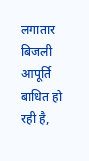लगातार बिजली आपूर्ति बाधित हो रही है,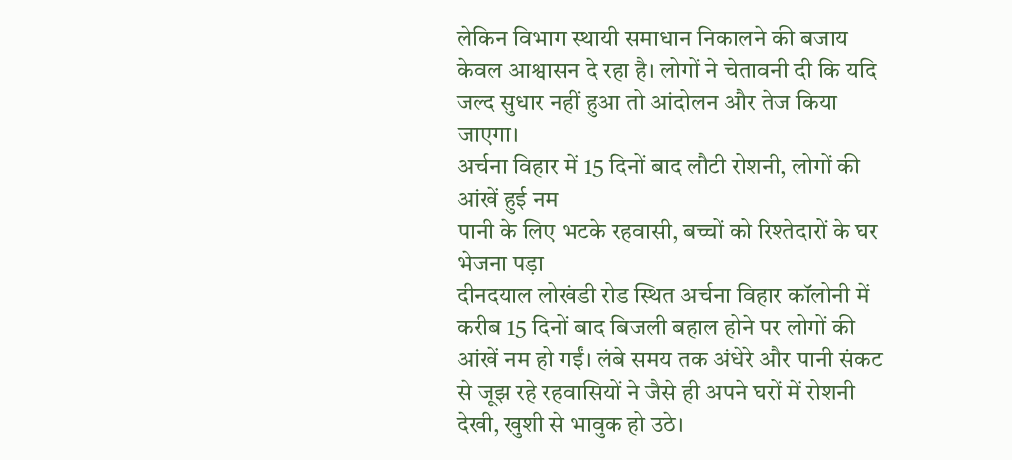लेकिन विभाग स्थायी समाधान निकालने की बजाय केवल आश्वासन दे रहा है। लोगों ने चेतावनी दी कि यदि जल्द सुधार नहीं हुआ तो आंदोलन और तेज किया जाएगा।
अर्चना विहार में 15 दिनों बाद लौटी रोशनी, लोगों की आंखें हुई नम
पानी के लिए भटके रहवासी, बच्चों को रिश्तेदारों के घर भेजना पड़ा
दीनदयाल लोखंडी रोड स्थित अर्चना विहार कॉलोनी में करीब 15 दिनों बाद बिजली बहाल होने पर लोगों की आंखें नम हो गईं। लंबे समय तक अंधेरे और पानी संकट से जूझ रहे रहवासियों ने जैसे ही अपने घरों में रोशनी देखी, खुशी से भावुक हो उठे।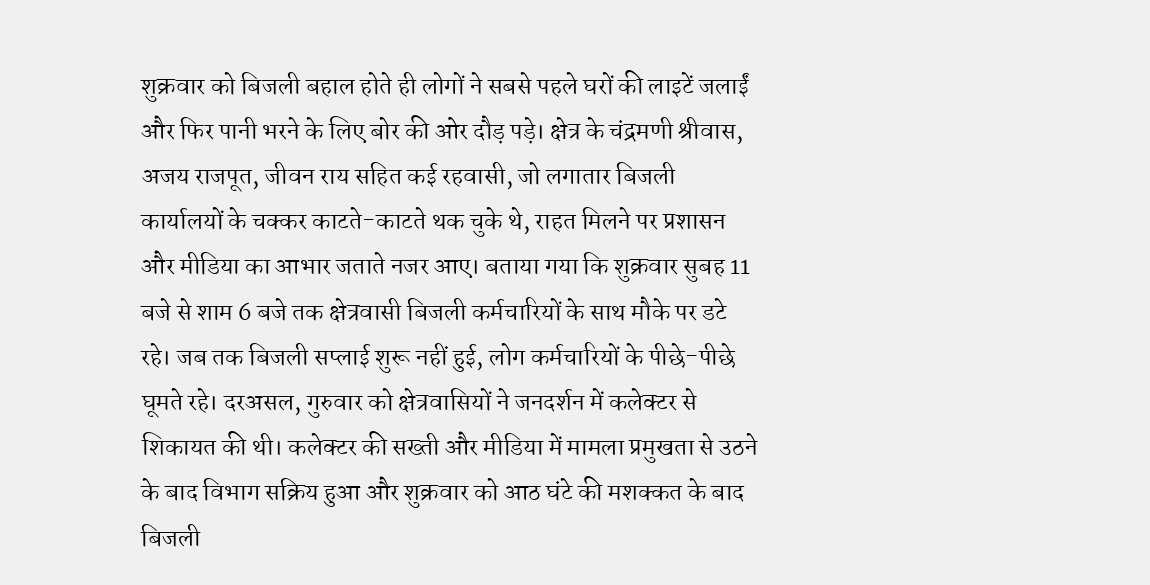शुक्रवार को बिजली बहाल होते ही लोगों ने सबसे पहले घरों की लाइटें जलाईं और फिर पानी भरने के लिए बोर की ओर दौड़ पड़े। क्षेत्र के चंद्रमणी श्रीवास, अजय राजपूत, जीवन राय सहित कई रहवासी, जो लगातार बिजली कार्यालयों के चक्कर काटते-काटते थक चुके थे, राहत मिलने पर प्रशासन और मीडिया का आभार जताते नजर आए। बताया गया कि शुक्रवार सुबह 11 बजे से शाम 6 बजे तक क्षेत्रवासी बिजली कर्मचारियों के साथ मौके पर डटे रहे। जब तक बिजली सप्लाई शुरू नहीं हुई, लोग कर्मचारियों के पीछे-पीछे घूमते रहे। दरअसल, गुरुवार को क्षेत्रवासियों ने जनदर्शन में कलेक्टर से शिकायत की थी। कलेक्टर की सख्ती और मीडिया में मामला प्रमुखता से उठने के बाद विभाग सक्रिय हुआ और शुक्रवार को आठ घंटे की मशक्कत के बाद बिजली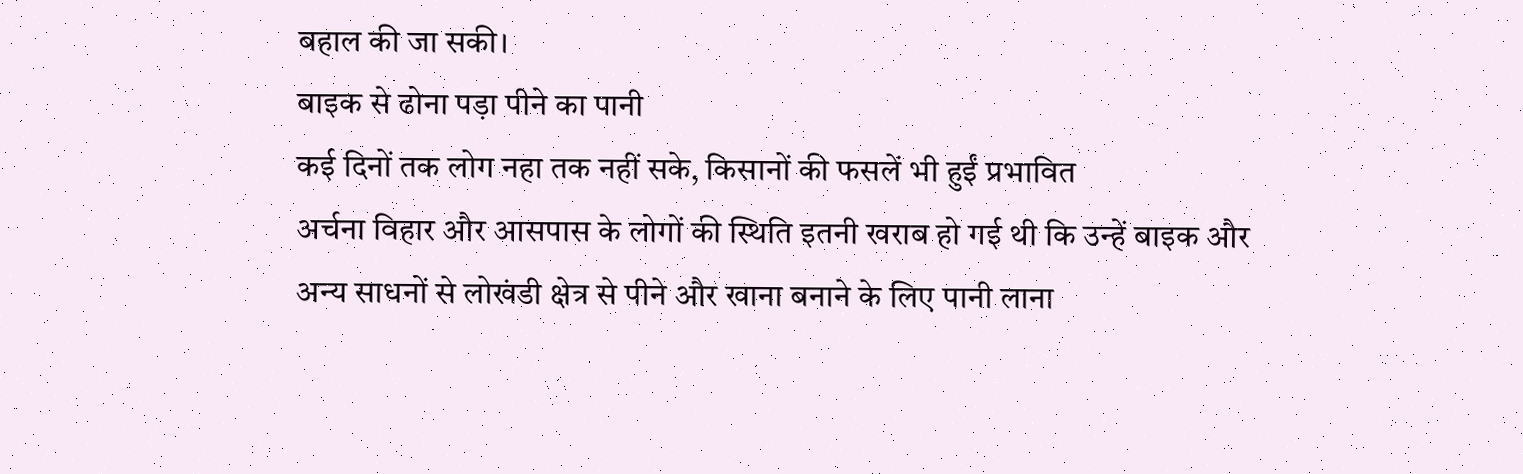बहाल की जा सकी।
बाइक से ढोना पड़ा पीने का पानी
कई दिनों तक लोग नहा तक नहीं सके, किसानों की फसलें भी हुईं प्रभावित
अर्चना विहार और आसपास के लोगों की स्थिति इतनी खराब हो गई थी कि उन्हें बाइक और अन्य साधनों से लोखंडी क्षेत्र से पीने और खाना बनाने के लिए पानी लाना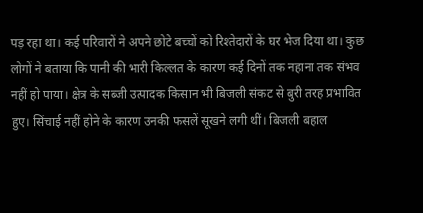पड़ रहा था। कई परिवारों ने अपने छोटे बच्चों को रिश्तेदारों के घर भेज दिया था। कुछ लोगों ने बताया कि पानी की भारी किल्लत के कारण कई दिनों तक नहाना तक संभव नहीं हो पाया। क्षेत्र के सब्जी उत्पादक किसान भी बिजली संकट से बुरी तरह प्रभावित हुए। सिंचाई नहीं होने के कारण उनकी फसलें सूखने लगी थीं। बिजली बहाल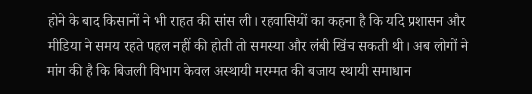होने के बाद किसानों ने भी राहत की सांस ली। रहवासियों का कहना है कि यदि प्रशासन और मीडिया ने समय रहते पहल नहीं की होती तो समस्या और लंबी खिंच सकती थी। अब लोगों ने मांग की है कि बिजली विभाग केवल अस्थायी मरम्मत की बजाय स्थायी समाधान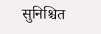सुनिश्चित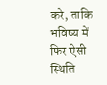करे, ताकि भविष्य में फिर ऐसी स्थिति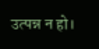उत्पन्न न हो।